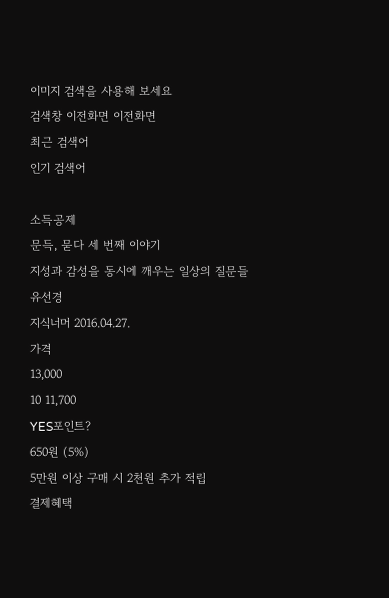이미지 검색을 사용해 보세요
검색창 이전화면 이전화면
최근 검색어
인기 검색어

소득공제
문득, 묻다 세 번째 이야기
지성과 감성을 동시에 깨우는 일상의 질문들
유선경
지식너머 2016.04.27.
가격
13,000
10 11,700
YES포인트?
650원 (5%)
5만원 이상 구매 시 2천원 추가 적립
결제혜택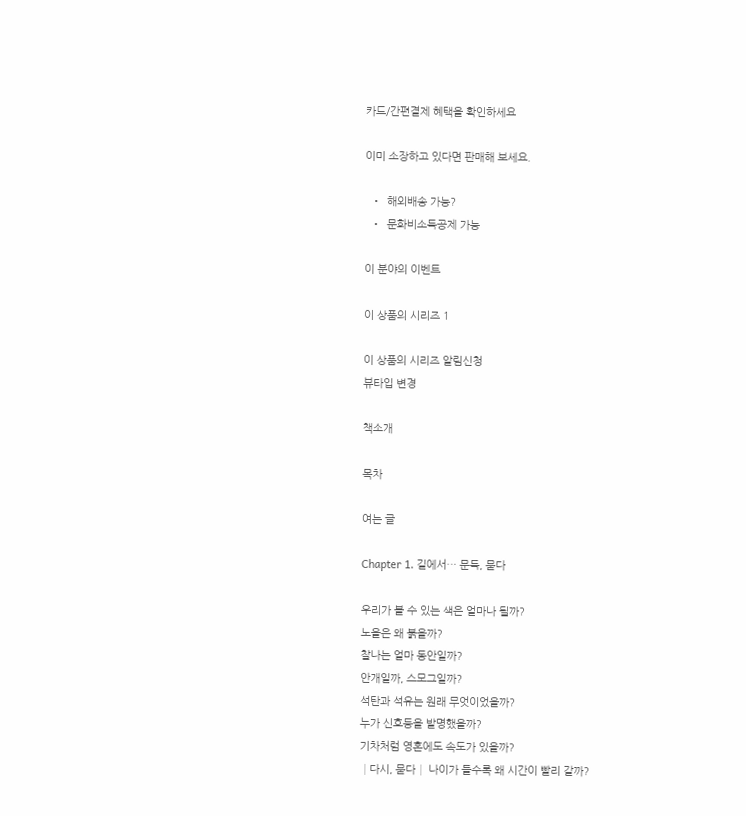카드/간편결제 혜택을 확인하세요

이미 소장하고 있다면 판매해 보세요.

  •  해외배송 가능?
  •  문화비소득공제 가능

이 분야의 이벤트

이 상품의 시리즈 1

이 상품의 시리즈 알림신청
뷰타입 변경

책소개

목차

여는 글

Chapter 1. 길에서… 문득, 묻다

우리가 볼 수 있는 색은 얼마나 될까?
노을은 왜 붉을까?
찰나는 얼마 동안일까?
안개일까, 스모그일까?
석탄과 석유는 원래 무엇이었을까?
누가 신호등을 발명했을까?
기차처럼 영혼에도 속도가 있을까?
│다시, 묻다│ 나이가 들수록 왜 시간이 빨리 갈까?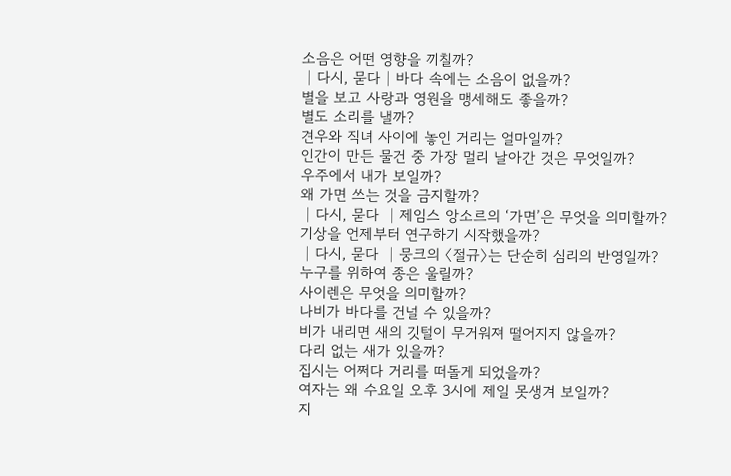소음은 어떤 영향을 끼칠까?
│다시, 묻다│바다 속에는 소음이 없을까?
별을 보고 사랑과 영원을 맹세해도 좋을까?
별도 소리를 낼까?
견우와 직녀 사이에 놓인 거리는 얼마일까?
인간이 만든 물건 중 가장 멀리 날아간 것은 무엇일까?
우주에서 내가 보일까?
왜 가면 쓰는 것을 금지할까?
│다시, 묻다 │제임스 앙소르의 ‘가면’은 무엇을 의미할까?
기상을 언제부터 연구하기 시작했을까?
│다시, 묻다 │뭉크의 〈절규〉는 단순히 심리의 반영일까?
누구를 위하여 종은 울릴까?
사이렌은 무엇을 의미할까?
나비가 바다를 건널 수 있을까?
비가 내리면 새의 깃털이 무거워져 떨어지지 않을까?
다리 없는 새가 있을까?
집시는 어쩌다 거리를 떠돌게 되었을까?
여자는 왜 수요일 오후 3시에 제일 못생겨 보일까?
지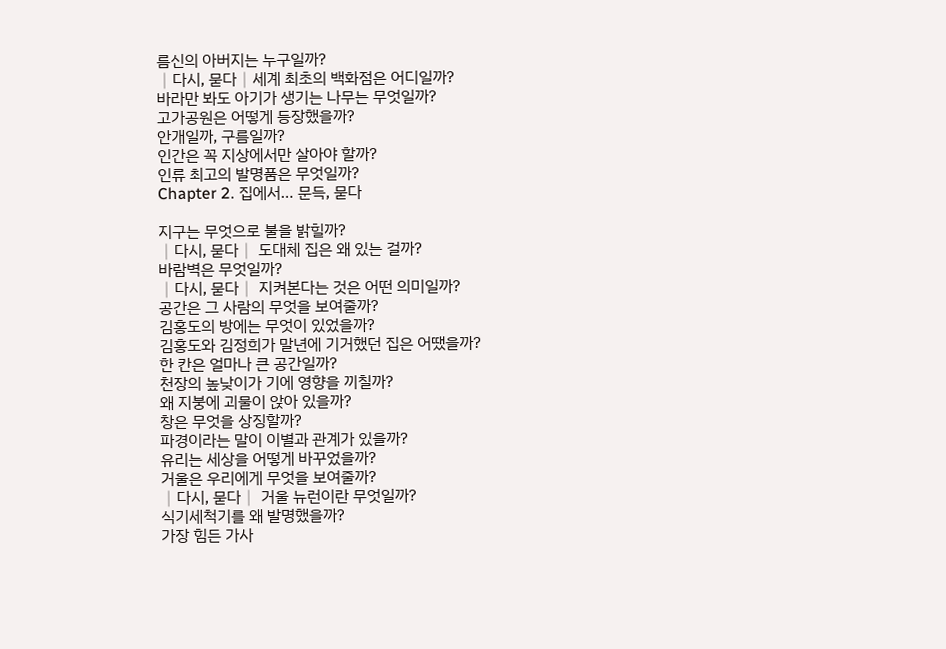름신의 아버지는 누구일까?
│다시, 묻다│세계 최초의 백화점은 어디일까?
바라만 봐도 아기가 생기는 나무는 무엇일까?
고가공원은 어떻게 등장했을까?
안개일까, 구름일까?
인간은 꼭 지상에서만 살아야 할까?
인류 최고의 발명품은 무엇일까?
Chapter 2. 집에서… 문득, 묻다

지구는 무엇으로 불을 밝힐까?
│다시, 묻다│ 도대체 집은 왜 있는 걸까?
바람벽은 무엇일까?
│다시, 묻다│ 지켜본다는 것은 어떤 의미일까?
공간은 그 사람의 무엇을 보여줄까?
김홍도의 방에는 무엇이 있었을까?
김홍도와 김정희가 말년에 기거했던 집은 어땠을까?
한 칸은 얼마나 큰 공간일까?
천장의 높낮이가 기에 영향을 끼칠까?
왜 지붕에 괴물이 앉아 있을까?
창은 무엇을 상징할까?
파경이라는 말이 이별과 관계가 있을까?
유리는 세상을 어떻게 바꾸었을까?
거울은 우리에게 무엇을 보여줄까?
│다시, 묻다│ 거울 뉴런이란 무엇일까?
식기세척기를 왜 발명했을까?
가장 힘든 가사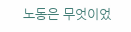노동은 무엇이었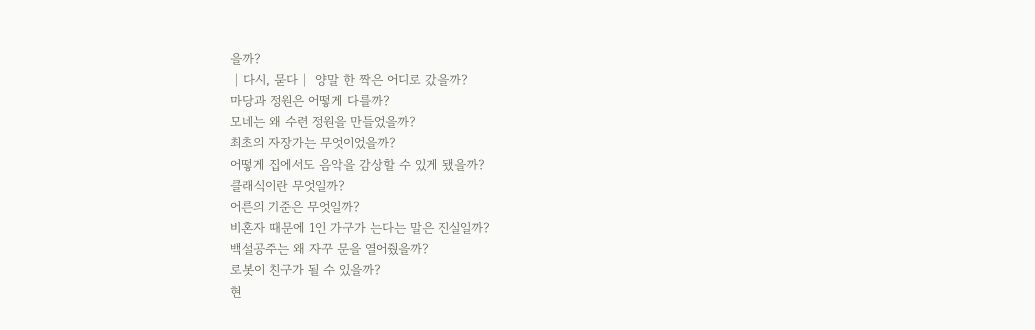을까?
│다시, 묻다│ 양말 한 짝은 어디로 갔을까?
마당과 정원은 어떻게 다를까?
모네는 왜 수련 정원을 만들었을까?
최초의 자장가는 무엇이었을까?
어떻게 집에서도 음악을 감상할 수 있게 됐을까?
클래식이란 무엇일까?
어른의 기준은 무엇일까?
비혼자 때문에 1인 가구가 는다는 말은 진실일까?
백설공주는 왜 자꾸 문을 열어줬을까?
로봇이 친구가 될 수 있을까?
현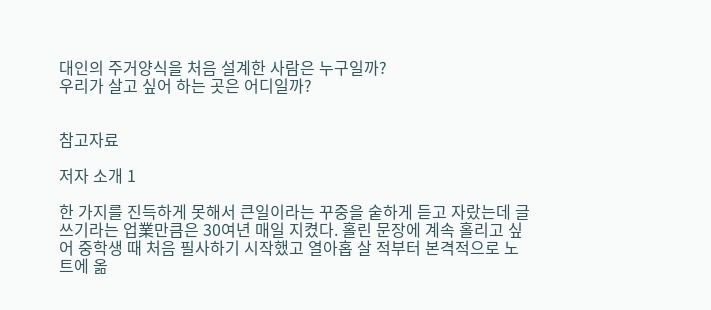대인의 주거양식을 처음 설계한 사람은 누구일까?
우리가 살고 싶어 하는 곳은 어디일까?


참고자료

저자 소개 1

한 가지를 진득하게 못해서 큰일이라는 꾸중을 숱하게 듣고 자랐는데 글쓰기라는 업業만큼은 30여년 매일 지켰다. 홀린 문장에 계속 홀리고 싶어 중학생 때 처음 필사하기 시작했고 열아홉 살 적부터 본격적으로 노트에 옮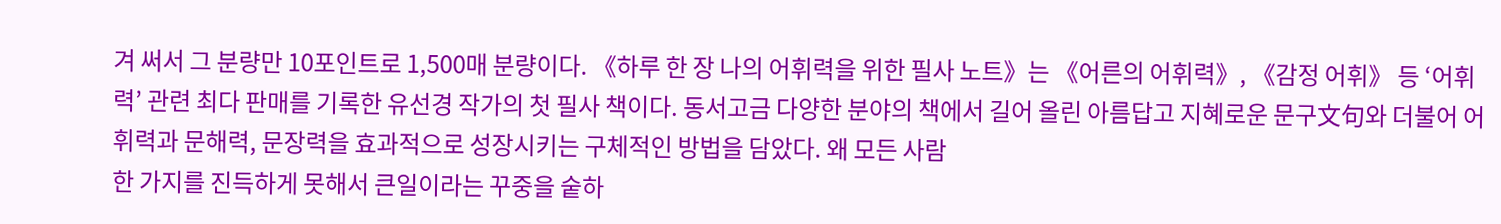겨 써서 그 분량만 10포인트로 1,500매 분량이다. 《하루 한 장 나의 어휘력을 위한 필사 노트》는 《어른의 어휘력》, 《감정 어휘》 등 ‘어휘력’ 관련 최다 판매를 기록한 유선경 작가의 첫 필사 책이다. 동서고금 다양한 분야의 책에서 길어 올린 아름답고 지혜로운 문구文句와 더불어 어휘력과 문해력, 문장력을 효과적으로 성장시키는 구체적인 방법을 담았다. 왜 모든 사람
한 가지를 진득하게 못해서 큰일이라는 꾸중을 숱하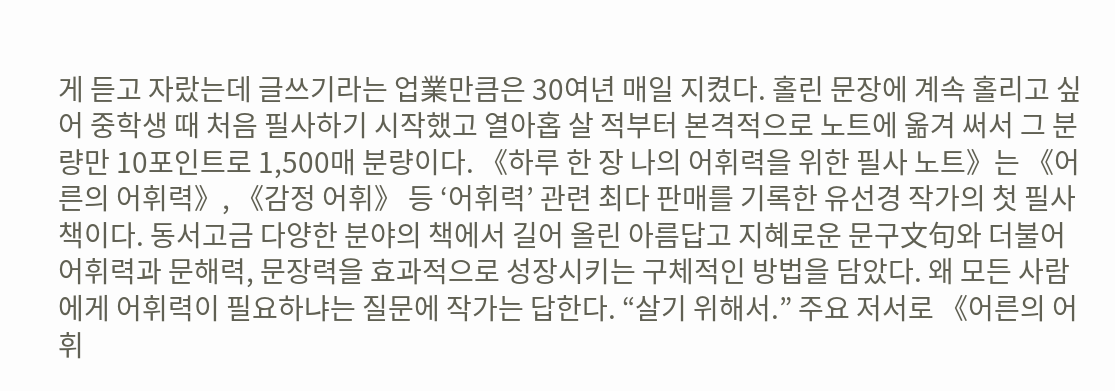게 듣고 자랐는데 글쓰기라는 업業만큼은 30여년 매일 지켰다. 홀린 문장에 계속 홀리고 싶어 중학생 때 처음 필사하기 시작했고 열아홉 살 적부터 본격적으로 노트에 옮겨 써서 그 분량만 10포인트로 1,500매 분량이다. 《하루 한 장 나의 어휘력을 위한 필사 노트》는 《어른의 어휘력》, 《감정 어휘》 등 ‘어휘력’ 관련 최다 판매를 기록한 유선경 작가의 첫 필사 책이다. 동서고금 다양한 분야의 책에서 길어 올린 아름답고 지혜로운 문구文句와 더불어 어휘력과 문해력, 문장력을 효과적으로 성장시키는 구체적인 방법을 담았다. 왜 모든 사람에게 어휘력이 필요하냐는 질문에 작가는 답한다. “살기 위해서.” 주요 저서로 《어른의 어휘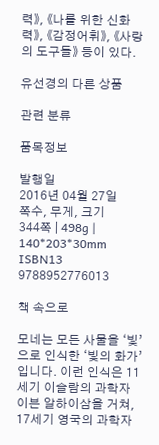력》, 《나를 위한 신화력》, 《감정어휘》, 《사랑의 도구들》 등이 있다.

유선경의 다른 상품

관련 분류

품목정보

발행일
2016년 04월 27일
쪽수, 무게, 크기
344쪽 | 498g | 140*203*30mm
ISBN13
9788952776013

책 속으로

모네는 모든 사물을 ‘빛’으로 인식한 ‘빛의 화가’입니다. 이런 인식은 11세기 이슬람의 과학자 이븐 알하이삼을 거쳐, 17세기 영국의 과학자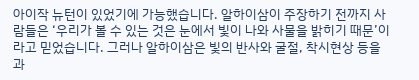아이작 뉴턴이 있었기에 가능했습니다. 알하이삼이 주장하기 전까지 사람들은 ‘우리가 볼 수 있는 것은 눈에서 빛이 나와 사물을 밝히기 때문’이라고 믿었습니다. 그러나 알하이삼은 빛의 반사와 굴절, 착시현상 등을 과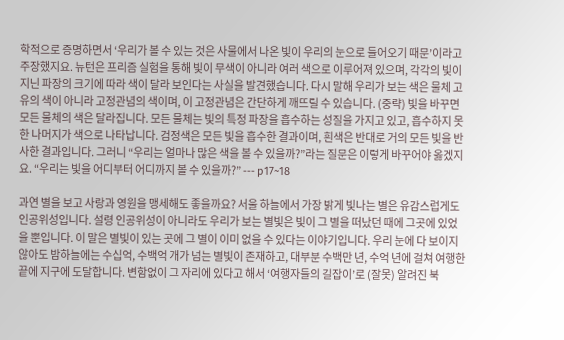학적으로 증명하면서 ‘우리가 볼 수 있는 것은 사물에서 나온 빛이 우리의 눈으로 들어오기 때문’이라고 주장했지요. 뉴턴은 프리즘 실험을 통해 빛이 무색이 아니라 여러 색으로 이루어져 있으며, 각각의 빛이 지닌 파장의 크기에 따라 색이 달라 보인다는 사실을 발견했습니다. 다시 말해 우리가 보는 색은 물체 고유의 색이 아니라 고정관념의 색이며, 이 고정관념은 간단하게 깨뜨릴 수 있습니다. (중략) 빛을 바꾸면 모든 물체의 색은 달라집니다. 모든 물체는 빛의 특정 파장을 흡수하는 성질을 가지고 있고, 흡수하지 못한 나머지가 색으로 나타납니다. 검정색은 모든 빛을 흡수한 결과이며, 흰색은 반대로 거의 모든 빛을 반사한 결과입니다. 그러니 “우리는 얼마나 많은 색을 볼 수 있을까?”라는 질문은 이렇게 바꾸어야 옳겠지요. “우리는 빛을 어디부터 어디까지 볼 수 있을까?” --- p17~18

과연 별을 보고 사랑과 영원을 맹세해도 좋을까요? 서울 하늘에서 가장 밝게 빛나는 별은 유감스럽게도 인공위성입니다. 설령 인공위성이 아니라도 우리가 보는 별빛은 빛이 그 별을 떠났던 때에 그곳에 있었을 뿐입니다. 이 말은 별빛이 있는 곳에 그 별이 이미 없을 수 있다는 이야기입니다. 우리 눈에 다 보이지 않아도 밤하늘에는 수십억, 수백억 개가 넘는 별빛이 존재하고, 대부분 수백만 년, 수억 년에 걸쳐 여행한 끝에 지구에 도달합니다. 변함없이 그 자리에 있다고 해서 ‘여행자들의 길잡이’로 (잘못) 알려진 북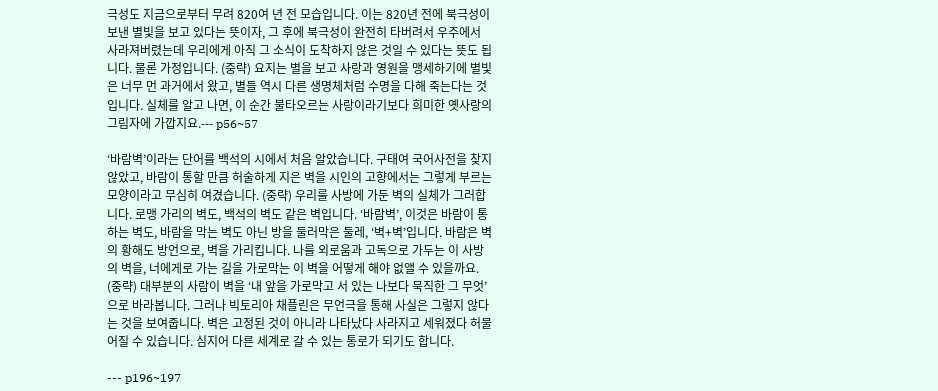극성도 지금으로부터 무려 820여 년 전 모습입니다. 이는 820년 전에 북극성이 보낸 별빛을 보고 있다는 뜻이자, 그 후에 북극성이 완전히 타버려서 우주에서 사라져버렸는데 우리에게 아직 그 소식이 도착하지 않은 것일 수 있다는 뜻도 됩니다. 물론 가정입니다. (중략) 요지는 별을 보고 사랑과 영원을 맹세하기에 별빛은 너무 먼 과거에서 왔고, 별들 역시 다른 생명체처럼 수명을 다해 죽는다는 것입니다. 실체를 알고 나면, 이 순간 불타오르는 사랑이라기보다 희미한 옛사랑의 그림자에 가깝지요.--- p56~57

‘바람벽’이라는 단어를 백석의 시에서 처음 알았습니다. 구태여 국어사전을 찾지 않았고, 바람이 통할 만큼 허술하게 지은 벽을 시인의 고향에서는 그렇게 부르는 모양이라고 무심히 여겼습니다. (중략) 우리를 사방에 가둔 벽의 실체가 그러합니다. 로맹 가리의 벽도, 백석의 벽도 같은 벽입니다. ‘바람벽’, 이것은 바람이 통하는 벽도, 바람을 막는 벽도 아닌 방을 둘러막은 둘레, ‘벽+벽’입니다. 바람은 벽의 황해도 방언으로, 벽을 가리킵니다. 나를 외로움과 고독으로 가두는 이 사방의 벽을, 너에게로 가는 길을 가로막는 이 벽을 어떻게 해야 없앨 수 있을까요. (중략) 대부분의 사람이 벽을 ‘내 앞을 가로막고 서 있는 나보다 묵직한 그 무엇’으로 바라봅니다. 그러나 빅토리아 채플린은 무언극을 통해 사실은 그렇지 않다는 것을 보여줍니다. 벽은 고정된 것이 아니라 나타났다 사라지고 세워졌다 허물어질 수 있습니다. 심지어 다른 세계로 갈 수 있는 통로가 되기도 합니다.

--- p196~197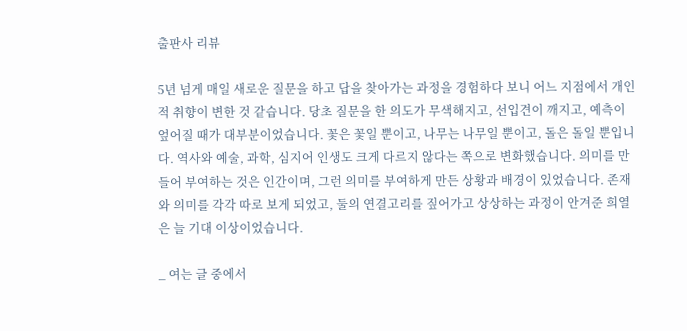출판사 리뷰

5년 넘게 매일 새로운 질문을 하고 답을 찾아가는 과정을 경험하다 보니 어느 지점에서 개인적 취향이 변한 것 같습니다. 당초 질문을 한 의도가 무색해지고, 선입견이 깨지고, 예측이 엎어질 때가 대부분이었습니다. 꽃은 꽃일 뿐이고, 나무는 나무일 뿐이고, 돌은 돌일 뿐입니다. 역사와 예술, 과학, 심지어 인생도 크게 다르지 않다는 쪽으로 변화했습니다. 의미를 만들어 부여하는 것은 인간이며, 그런 의미를 부여하게 만든 상황과 배경이 있었습니다. 존재와 의미를 각각 따로 보게 되었고, 둘의 연결고리를 짚어가고 상상하는 과정이 안겨준 희열은 늘 기대 이상이었습니다.

_ 여는 글 중에서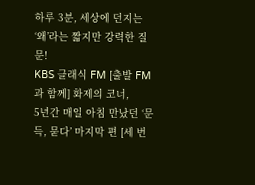하루 3분, 세상에 던지는 ‘왜’라는 짧지만 강력한 질문!
KBS 클래식 FM [출발 FM과 함께] 화제의 코너,
5년간 매일 아침 만났던 ‘문득, 묻다’ 마지막 편 [세 번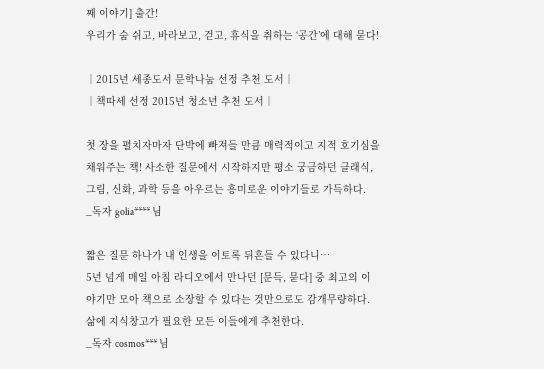째 이야기] 출간!
우리가 숨 쉬고, 바라보고, 걷고, 휴식을 취하는 ‘공간’에 대해 묻다!

│2015년 세종도서 문학나눔 선정 추천 도서│
│책따세 선정 2015년 청소년 추천 도서│

첫 장을 펼치자마자 단박에 빠져들 만큼 매력적이고 지적 호기심을 채워주는 책! 사소한 질문에서 시작하지만 평소 궁금하던 클래식, 그림, 신화, 과학 등을 아우르는 흥미로운 이야기들로 가득하다.
_독자 golia**** 님

짧은 질문 하나가 내 인생을 이토록 뒤흔들 수 있다니…
5년 넘게 매일 아침 라디오에서 만나던 [문득, 묻다] 중 최고의 이야기만 모아 책으로 소장할 수 있다는 것만으로도 감개무량하다. 삶에 지식창고가 필요한 모든 이들에게 추천한다.
_독자 cosmos*** 님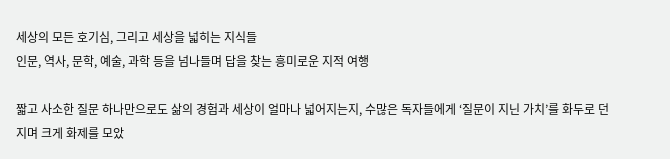세상의 모든 호기심, 그리고 세상을 넓히는 지식들
인문, 역사, 문학, 예술, 과학 등을 넘나들며 답을 찾는 흥미로운 지적 여행

짧고 사소한 질문 하나만으로도 삶의 경험과 세상이 얼마나 넓어지는지, 수많은 독자들에게 ‘질문이 지닌 가치’를 화두로 던지며 크게 화제를 모았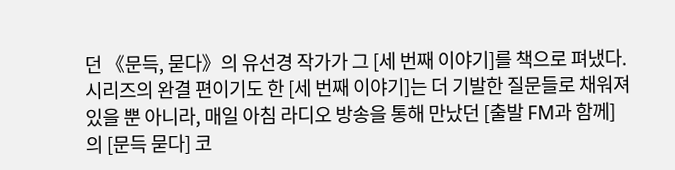던 《문득, 묻다》의 유선경 작가가 그 [세 번째 이야기]를 책으로 펴냈다. 시리즈의 완결 편이기도 한 [세 번째 이야기]는 더 기발한 질문들로 채워져 있을 뿐 아니라, 매일 아침 라디오 방송을 통해 만났던 [출발 FM과 함께]의 [문득 묻다] 코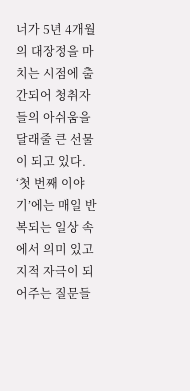너가 5년 4개월의 대장정을 마치는 시점에 출간되어 청취자들의 아쉬움을 달래줄 큰 선물이 되고 있다.
‘첫 번째 이야기’에는 매일 반복되는 일상 속에서 의미 있고 지적 자극이 되어주는 질문들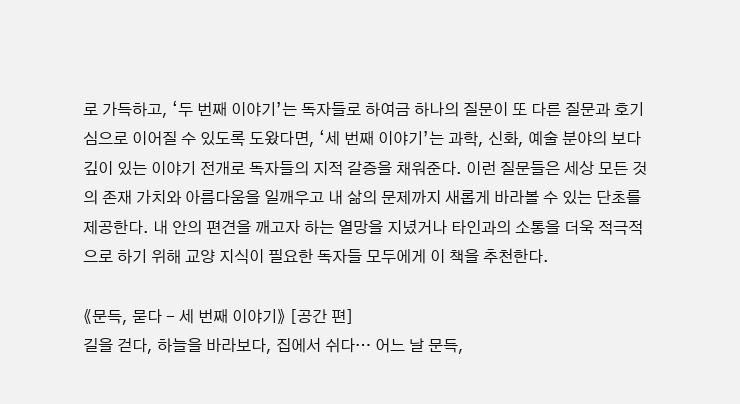로 가득하고, ‘두 번째 이야기’는 독자들로 하여금 하나의 질문이 또 다른 질문과 호기심으로 이어질 수 있도록 도왔다면, ‘세 번째 이야기’는 과학, 신화, 예술 분야의 보다 깊이 있는 이야기 전개로 독자들의 지적 갈증을 채워준다. 이런 질문들은 세상 모든 것의 존재 가치와 아름다움을 일깨우고 내 삶의 문제까지 새롭게 바라볼 수 있는 단초를 제공한다. 내 안의 편견을 깨고자 하는 열망을 지녔거나 타인과의 소통을 더욱 적극적으로 하기 위해 교양 지식이 필요한 독자들 모두에게 이 책을 추천한다.

《문득, 묻다 - 세 번째 이야기》 [공간 편]
길을 걷다, 하늘을 바라보다, 집에서 쉬다… 어느 날 문득,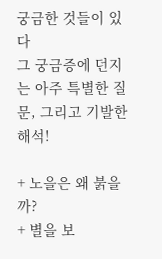궁금한 것들이 있다
그 궁금증에 던지는 아주 특별한 질문, 그리고 기발한 해석!

+ 노을은 왜 붉을까?
+ 별을 보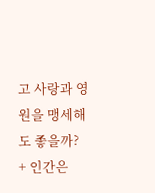고 사랑과 영원을 맹세해도 좋을까?
+ 인간은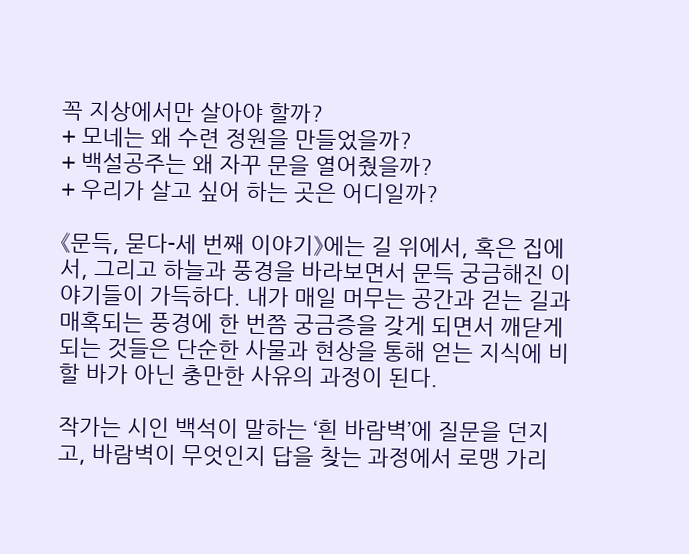꼭 지상에서만 살아야 할까?
+ 모네는 왜 수련 정원을 만들었을까?
+ 백설공주는 왜 자꾸 문을 열어줬을까?
+ 우리가 살고 싶어 하는 곳은 어디일까?

《문득, 묻다-세 번째 이야기》에는 길 위에서, 혹은 집에서, 그리고 하늘과 풍경을 바라보면서 문득 궁금해진 이야기들이 가득하다. 내가 매일 머무는 공간과 걷는 길과 매혹되는 풍경에 한 번쯤 궁금증을 갖게 되면서 깨닫게 되는 것들은 단순한 사물과 현상을 통해 얻는 지식에 비할 바가 아닌 충만한 사유의 과정이 된다.

작가는 시인 백석이 말하는 ‘흰 바람벽’에 질문을 던지고, 바람벽이 무엇인지 답을 찾는 과정에서 로맹 가리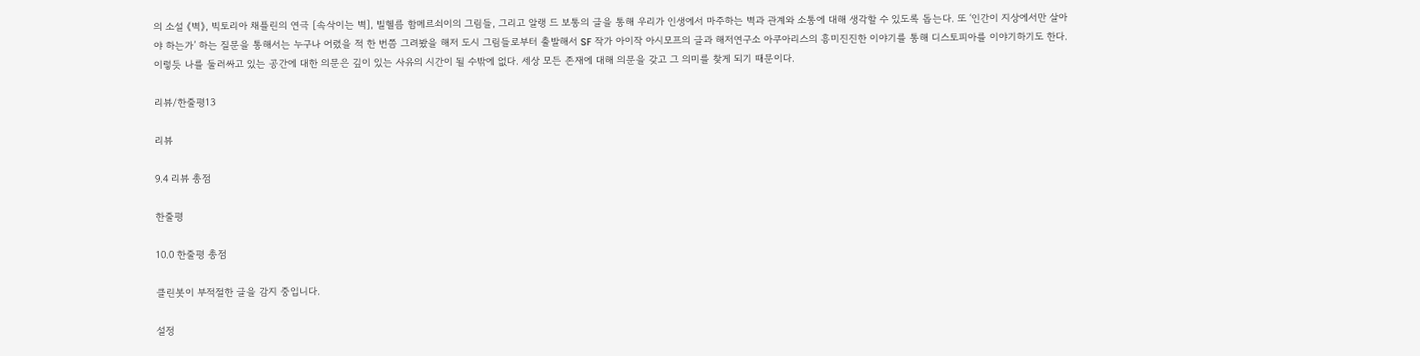의 소설 《벽》, 빅토리아 채플린의 연극 [속삭이는 벽], 빌헬름 함메르쇠이의 그림들, 그리고 알랭 드 보통의 글을 통해 우리가 인생에서 마주하는 벽과 관계와 소통에 대해 생각할 수 있도록 돕는다. 또 ‘인간이 지상에서만 살아야 하는가’ 하는 질문을 통해서는 누구나 어렸을 적 한 번쯤 그려봤을 해저 도시 그림들로부터 출발해서 SF 작가 아이작 아시모프의 글과 해저연구소 아쿠아리스의 흥미진진한 이야기를 통해 디스토피아를 이야기하기도 한다. 이렇듯 나를 둘러싸고 있는 공간에 대한 의문은 깊이 있는 사유의 시간이 될 수밖에 없다. 세상 모든 존재에 대해 의문을 갖고 그 의미를 찾게 되기 때문이다.

리뷰/한줄평13

리뷰

9.4 리뷰 총점

한줄평

10.0 한줄평 총점

클린봇이 부적절한 글을 감지 중입니다.

설정